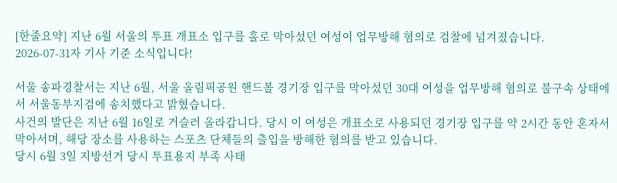[한줄요약] 지난 6월 서울의 투표 개표소 입구를 홀로 막아섰던 여성이 업무방해 혐의로 검찰에 넘겨졌습니다.
2026-07-31자 기사 기준 소식입니다!

서울 송파경찰서는 지난 6월, 서울 올림픽공원 핸드볼 경기장 입구를 막아섰던 30대 여성을 업무방해 혐의로 불구속 상태에서 서울동부지검에 송치했다고 밝혔습니다.
사건의 발단은 지난 6월 16일로 거슬러 올라갑니다. 당시 이 여성은 개표소로 사용되던 경기장 입구를 약 2시간 동안 혼자서 막아서며, 해당 장소를 사용하는 스포츠 단체들의 출입을 방해한 혐의를 받고 있습니다.
당시 6월 3일 지방선거 당시 투표용지 부족 사태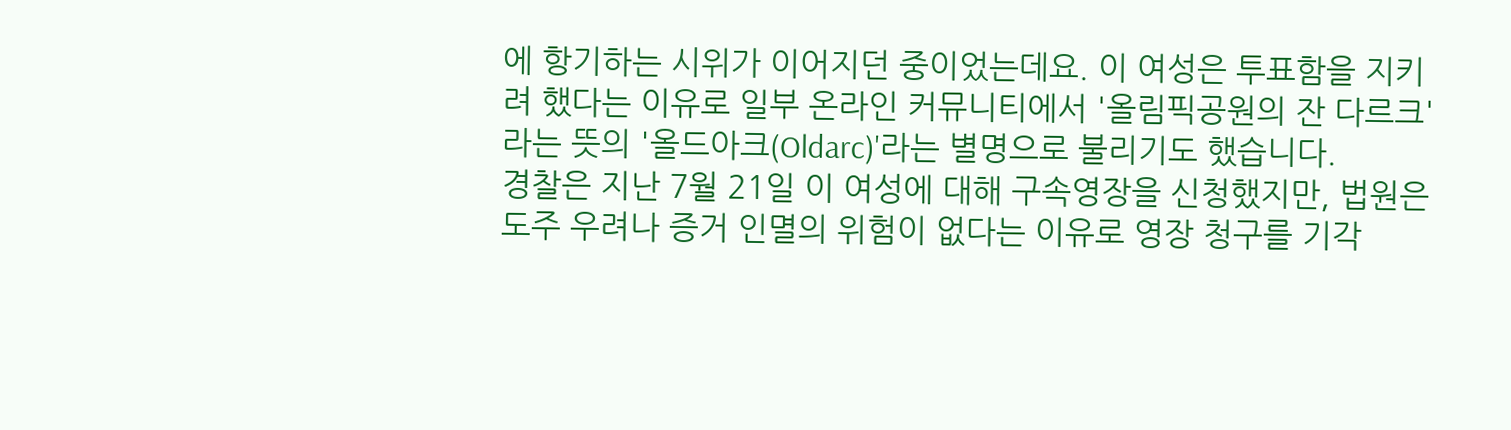에 항기하는 시위가 이어지던 중이었는데요. 이 여성은 투표함을 지키려 했다는 이유로 일부 온라인 커뮤니티에서 '올림픽공원의 잔 다르크'라는 뜻의 '올드아크(Oldarc)'라는 별명으로 불리기도 했습니다.
경찰은 지난 7월 21일 이 여성에 대해 구속영장을 신청했지만, 법원은 도주 우려나 증거 인멸의 위험이 없다는 이유로 영장 청구를 기각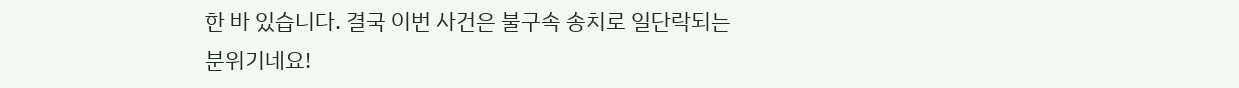한 바 있습니다. 결국 이번 사건은 불구속 송치로 일단락되는 분위기네요!